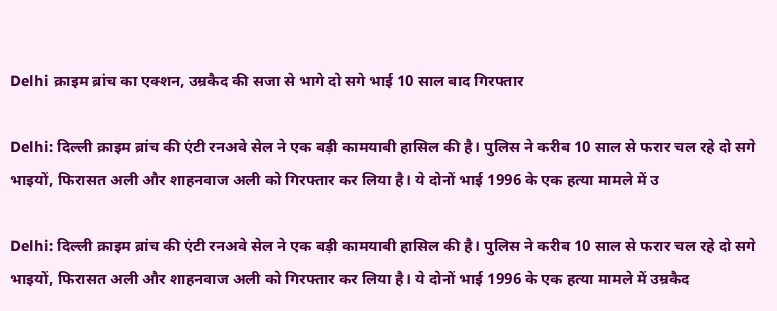Delhi क्राइम ब्रांच का एक्शन, उम्रकैद की सजा से भागे दो सगे भाई 10 साल बाद गिरफ्तार

Delhi: दिल्ली क्राइम ब्रांच की एंटी रनअवे सेल ने एक बड़ी कामयाबी हासिल की है। पुलिस ने करीब 10 साल से फरार चल रहे दो सगे भाइयों, फिरासत अली और शाहनवाज अली को गिरफ्तार कर लिया है। ये दोनों भाई 1996 के एक हत्या मामले में उ

Delhi: दिल्ली क्राइम ब्रांच की एंटी रनअवे सेल ने एक बड़ी कामयाबी हासिल की है। पुलिस ने करीब 10 साल से फरार चल रहे दो सगे भाइयों, फिरासत अली और शाहनवाज अली को गिरफ्तार कर लिया है। ये दोनों भाई 1996 के एक हत्या मामले में उम्रकैद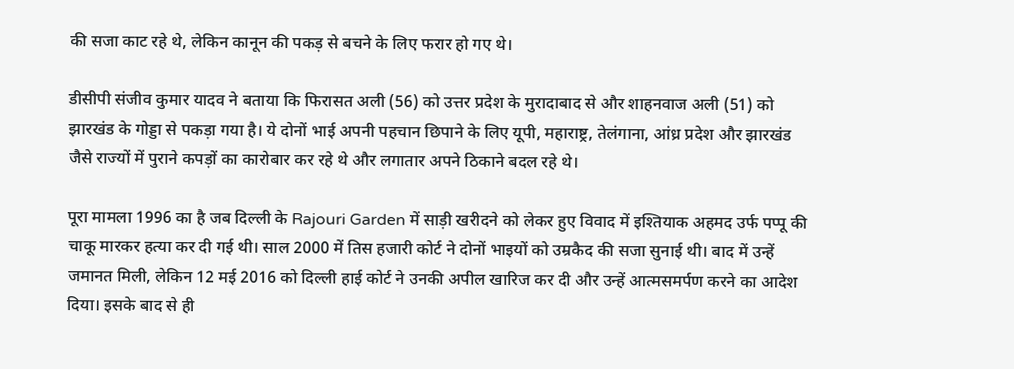की सजा काट रहे थे, लेकिन कानून की पकड़ से बचने के लिए फरार हो गए थे।

डीसीपी संजीव कुमार यादव ने बताया कि फिरासत अली (56) को उत्तर प्रदेश के मुरादाबाद से और शाहनवाज अली (51) को झारखंड के गोड्डा से पकड़ा गया है। ये दोनों भाई अपनी पहचान छिपाने के लिए यूपी, महाराष्ट्र, तेलंगाना, आंध्र प्रदेश और झारखंड जैसे राज्यों में पुराने कपड़ों का कारोबार कर रहे थे और लगातार अपने ठिकाने बदल रहे थे।

पूरा मामला 1996 का है जब दिल्ली के Rajouri Garden में साड़ी खरीदने को लेकर हुए विवाद में इश्तियाक अहमद उर्फ पप्पू की चाकू मारकर हत्या कर दी गई थी। साल 2000 में तिस हजारी कोर्ट ने दोनों भाइयों को उम्रकैद की सजा सुनाई थी। बाद में उन्हें जमानत मिली, लेकिन 12 मई 2016 को दिल्ली हाई कोर्ट ने उनकी अपील खारिज कर दी और उन्हें आत्मसमर्पण करने का आदेश दिया। इसके बाद से ही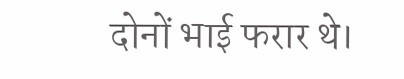दोनों भाई फरार थे।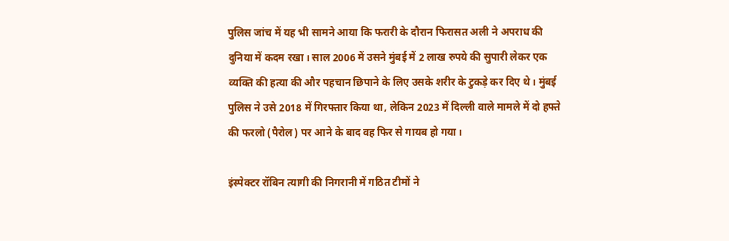पुलिस जांच में यह भी सामने आया कि फरारी के दौरान फिरासत अली ने अपराध की दुनिया में कदम रखा। साल 2006 में उसने मुंबई में 2 लाख रुपये की सुपारी लेकर एक व्यक्ति की हत्या की और पहचान छिपाने के लिए उसके शरीर के टुकड़े कर दिए थे। मुंबई पुलिस ने उसे 2018 में गिरफ्तार किया था, लेकिन 2023 में दिल्ली वाले मामले में दो हफ्ते की फरलो (पैरोल) पर आने के बाद वह फिर से गायब हो गया।

इंस्पेक्टर रॉबिन त्यागी की निगरानी में गठित टीमों ने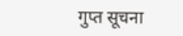गुप्त सूचना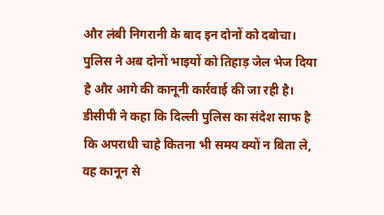और लंबी निगरानी के बाद इन दोनों को दबोचा। पुलिस ने अब दोनों भाइयों को तिहाड़ जेल भेज दिया है और आगे की कानूनी कार्रवाई की जा रही है। डीसीपी ने कहा कि दिल्ली पुलिस का संदेश साफ है कि अपराधी चाहे कितना भी समय क्यों न बिता ले, वह कानून से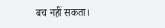बच नहीं सकता।